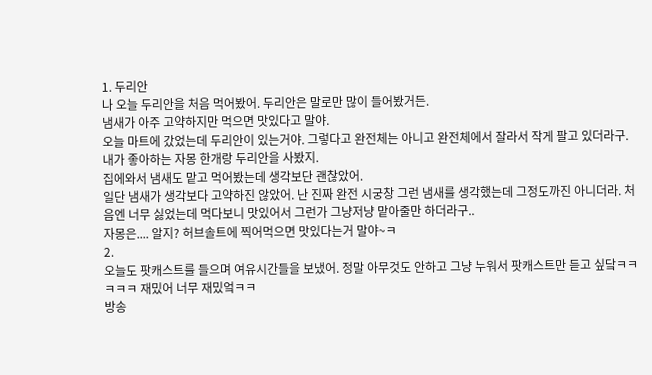1. 두리안
나 오늘 두리안을 처음 먹어봤어. 두리안은 말로만 많이 들어봤거든.
냄새가 아주 고약하지만 먹으면 맛있다고 말야.
오늘 마트에 갔었는데 두리안이 있는거야. 그렇다고 완전체는 아니고 완전체에서 잘라서 작게 팔고 있더라구.
내가 좋아하는 자몽 한개랑 두리안을 사봤지.
집에와서 냄새도 맡고 먹어봤는데 생각보단 괜찮았어.
일단 냄새가 생각보다 고약하진 않았어. 난 진짜 완전 시궁창 그런 냄새를 생각했는데 그정도까진 아니더라. 처음엔 너무 싫었는데 먹다보니 맛있어서 그런가 그냥저냥 맡아줄만 하더라구..
자몽은.... 알지? 허브솔트에 찍어먹으면 맛있다는거 말야~ㅋ
2.
오늘도 팟캐스트를 들으며 여유시간들을 보냈어. 정말 아무것도 안하고 그냥 누워서 팟캐스트만 듣고 싶닼ㅋㅋㅋㅋㅋ 재밌어 너무 재밌엌ㅋㅋ
방송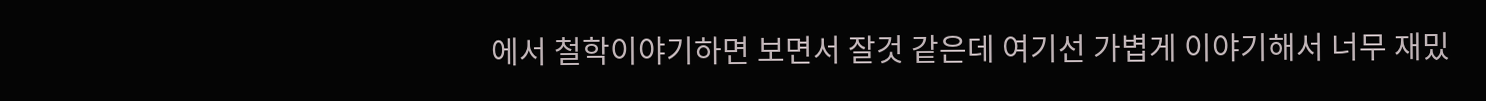에서 철학이야기하면 보면서 잘것 같은데 여기선 가볍게 이야기해서 너무 재밌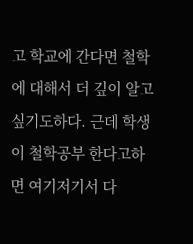고 학교에 간다면 철학에 대해서 더 깊이 알고 싶기도하다. 근데 학생이 철학공부 한다고하면 여기저기서 다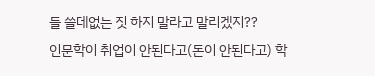들 쓸데없는 짓 하지 말라고 말리겠지??
인문학이 취업이 안된다고(돈이 안된다고) 학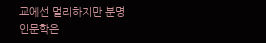교에선 멀리하지만 분명 인문학은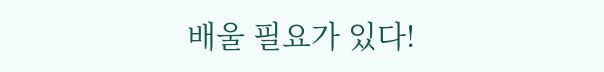배울 필요가 있다!